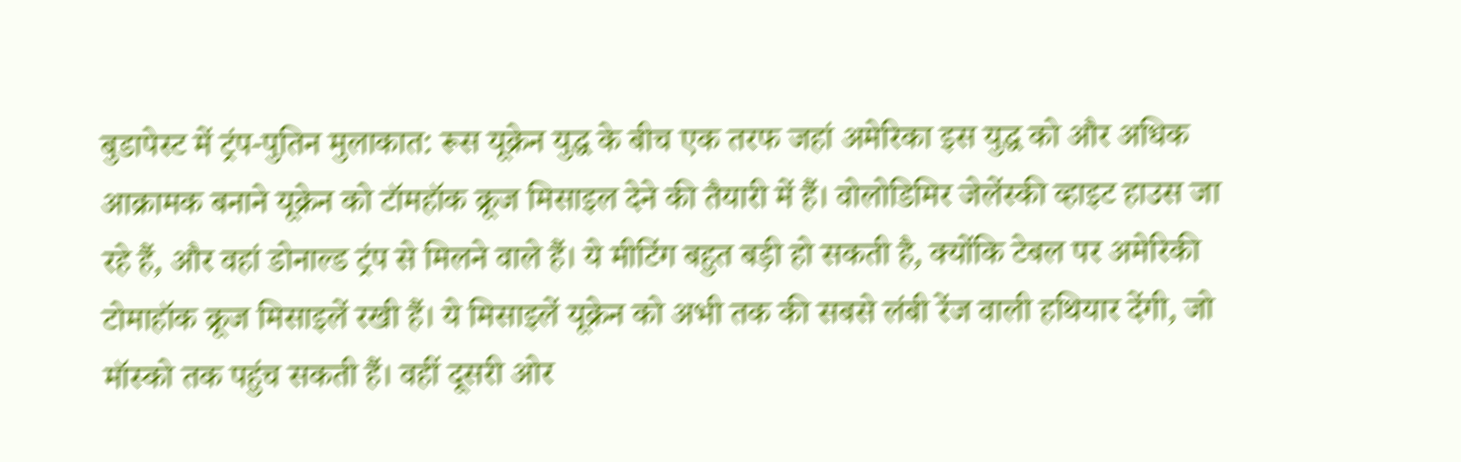बुडापेस्ट में ट्रंप-पुतिन मुलाकात: रूस यूक्रेन युद्ध के बीच एक तरफ जहां अमेरिका इस युद्ध को और अधिक आक्रामक बनाने यूक्रेन को टॉमहॉक क्रूज मिसाइल देने की तैयारी में हैं। वोलोडिमिर जेलेंस्की व्हाइट हाउस जा रहे हैं, और वहां डोनाल्ड ट्रंप से मिलने वाले हैं। ये मीटिंग बहुत बड़ी हो सकती है, क्योंकि टेबल पर अमेरिकी टोमाहॉक क्रूज मिसाइलें रखी हैं। ये मिसाइलें यूक्रेन को अभी तक की सबसे लंबी रेंज वाली हथियार देंगी, जो मॉस्को तक पहुंच सकती हैं। वहीं दूसरी ओर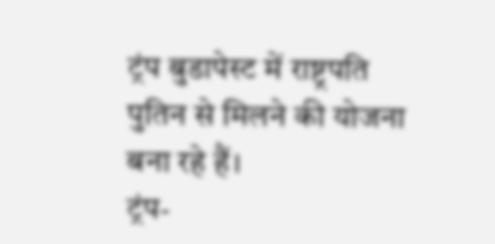ट्रंप बुडापेस्ट में राष्ट्रपति पुतिन से मिलने की योजना बना रहे हैं।
ट्रंप-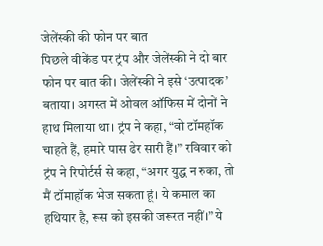जेलेंस्की की फोन पर बात
पिछले वीकेंड पर ट्रंप और जेलेंस्की ने दो बार फोन पर बात की। जेलेंस्की ने इसे ‘उत्पादक’ बताया। अगस्त में ओवल ऑफिस में दोनों ने हाथ मिलाया था। ट्रंप ने कहा, “वो टॉमहॉक चाहते हैं, हमारे पास ढेर सारी हैं।” रविवार को ट्रंप ने रिपोर्टर्स से कहा, “अगर युद्ध न रुका, तो मैं टॉमाहॉक भेज सकता हूं। ये कमाल का हथियार है, रूस को इसकी जरूरत नहीं।” ये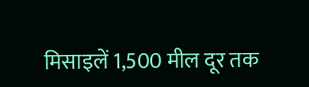मिसाइलें 1,500 मील दूर तक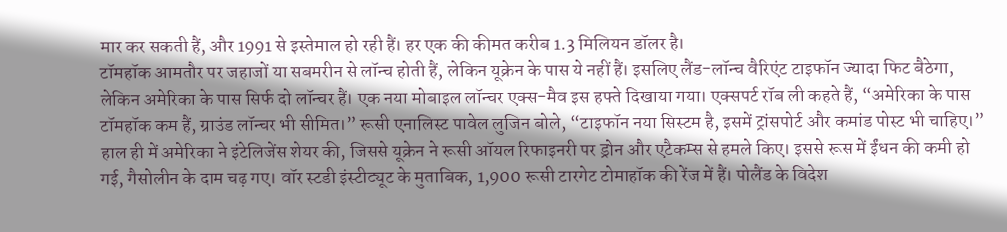मार कर सकती हैं, और 1991 से इस्तेमाल हो रही हैं। हर एक की कीमत करीब 1.3 मिलियन डॉलर है।
टॉमहॉक आमतौर पर जहाजों या सबमरीन से लॉन्च होती हैं, लेकिन यूक्रेन के पास ये नहीं हैं। इसलिए लैंड-लॉन्च वैरिएंट टाइफॉन ज्यादा फिट बैठेगा, लेकिन अमेरिका के पास सिर्फ दो लॉन्चर हैं। एक नया मोबाइल लॉन्चर एक्स-मैव इस हफ्ते दिखाया गया। एक्सपर्ट रॉब ली कहते हैं, “अमेरिका के पास टॉमहॉक कम हैं, ग्राउंड लॉन्चर भी सीमित।” रूसी एनालिस्ट पावेल लुजिन बोले, “टाइफॉन नया सिस्टम है, इसमें ट्रांसपोर्ट और कमांड पोस्ट भी चाहिए।” हाल ही में अमेरिका ने इंटेलिजेंस शेयर की, जिससे यूक्रेन ने रूसी ऑयल रिफाइनरी पर ड्रोन और एटैकम्स से हमले किए। इससे रूस में ईंधन की कमी हो गई, गैसोलीन के दाम चढ़ गए। वॉर स्टडी इंस्टीट्यूट के मुताबिक, 1,900 रूसी टारगेट टोमाहॉक की रेंज में हैं। पोलैंड के विदेश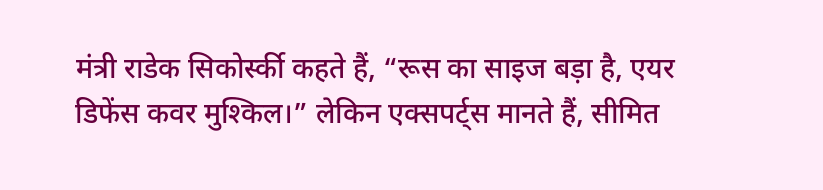मंत्री राडेक सिकोर्स्की कहते हैं, “रूस का साइज बड़ा है, एयर डिफेंस कवर मुश्किल।” लेकिन एक्सपर्ट्स मानते हैं, सीमित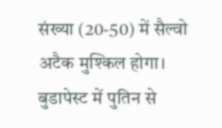संख्या (20-50) में सैल्वो अटैक मुश्किल होगा।
बुडापेस्ट में पुतिन से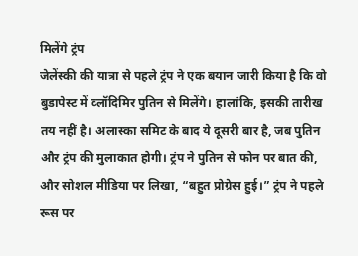मिलेंगे ट्रंप
जेलेंस्की की यात्रा से पहले ट्रंप ने एक बयान जारी किया है कि वो बुडापेस्ट में व्लॉदिमिर पुतिन से मिलेंगे। हालांकि, इसकी तारीख तय नहीं है। अलास्का समिट के बाद ये दूसरी बार है, जब पुतिन और ट्रंप की मुलाकात होगी। ट्रंप ने पुतिन से फोन पर बात की, और सोशल मीडिया पर लिखा, “बहुत प्रोग्रेस हुई।” ट्रंप ने पहले रूस पर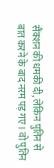सैंक्शन की धमकी दी, लेकिन पुतिन से बात करने के बाद नरम पड़ गए। वो पुतिन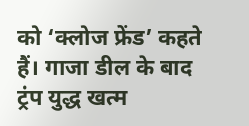को ‘क्लोज फ्रेंड’ कहते हैं। गाजा डील के बाद ट्रंप युद्ध खत्म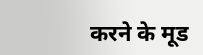करने के मूड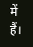में हैं।